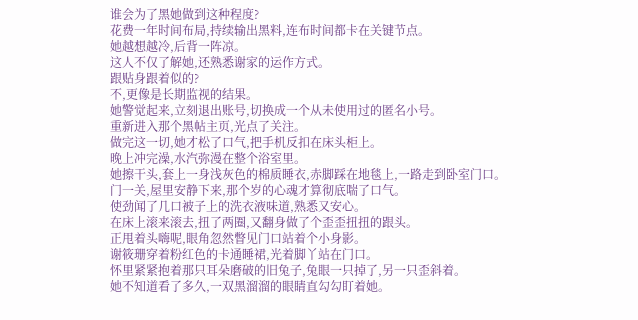谁会为了黑她做到这种程度?
花费一年时间布局,持续输出黑料,连布时间都卡在关键节点。
她越想越冷,后背一阵凉。
这人不仅了解她,还熟悉谢家的运作方式。
跟贴身跟着似的?
不,更像是长期监视的结果。
她警觉起来,立刻退出账号,切换成一个从未使用过的匿名小号。
重新进入那个黑帖主页,光点了关注。
做完这一切,她才松了口气,把手机反扣在床头柜上。
晚上冲完澡,水汽弥漫在整个浴室里。
她擦干头,套上一身浅灰色的棉质睡衣,赤脚踩在地毯上,一路走到卧室门口。
门一关,屋里安静下来,那个岁的心魂才算彻底喘了口气。
使劲闻了几口被子上的洗衣液味道,熟悉又安心。
在床上滚来滚去,扭了两圈,又翻身做了个歪歪扭扭的跟头。
正甩着头嗨呢,眼角忽然瞥见门口站着个小身影。
谢筱珊穿着粉红色的卡通睡裙,光着脚丫站在门口。
怀里紧紧抱着那只耳朵磨破的旧兔子,兔眼一只掉了,另一只歪斜着。
她不知道看了多久,一双黑溜溜的眼睛直勾勾盯着她。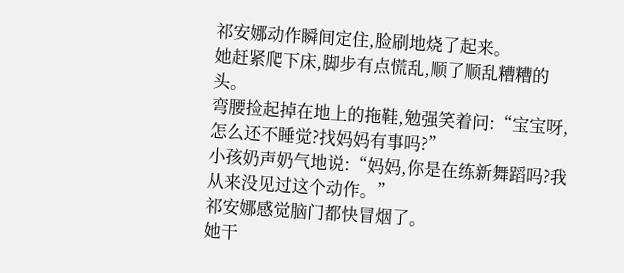祁安娜动作瞬间定住,脸刷地烧了起来。
她赶紧爬下床,脚步有点慌乱,顺了顺乱糟糟的头。
弯腰捡起掉在地上的拖鞋,勉强笑着问:“宝宝呀,怎么还不睡觉?找妈妈有事吗?”
小孩奶声奶气地说:“妈妈,你是在练新舞蹈吗?我从来没见过这个动作。”
祁安娜感觉脑门都快冒烟了。
她干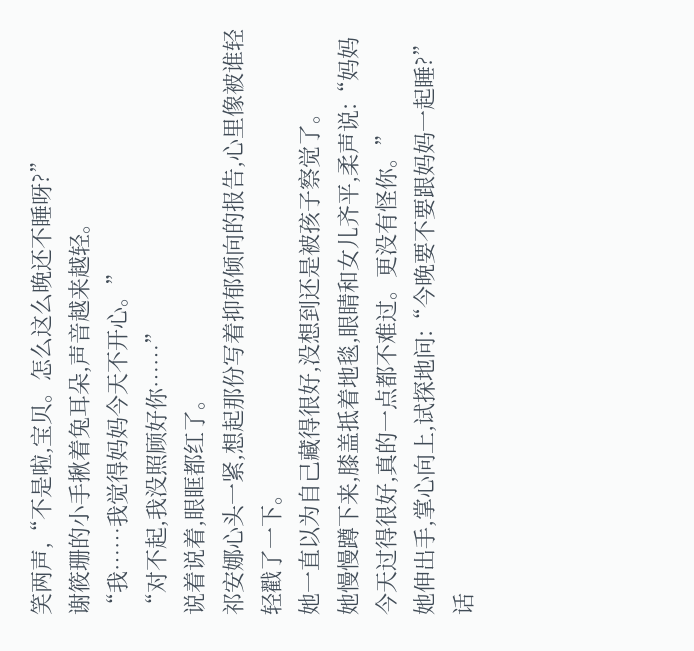笑两声,“不是啦,宝贝。怎么这么晚还不睡呀?”
谢筱珊的小手揪着兔耳朵,声音越来越轻。
“我……我觉得妈妈今天不开心。”
“对不起,我没照顾好你……”
说着说着,眼眶都红了。
祁安娜心头一紧,想起那份写着抑郁倾向的报告,心里像被谁轻轻戳了一下。
她一直以为自己藏得很好,没想到还是被孩子察觉了。
她慢慢蹲下来,膝盖抵着地毯,眼睛和女儿齐平,柔声说:“妈妈今天过得很好,真的一点都不难过。更没有怪你。”
她伸出手,掌心向上,试探地问:“今晚要不要跟妈妈一起睡?”
话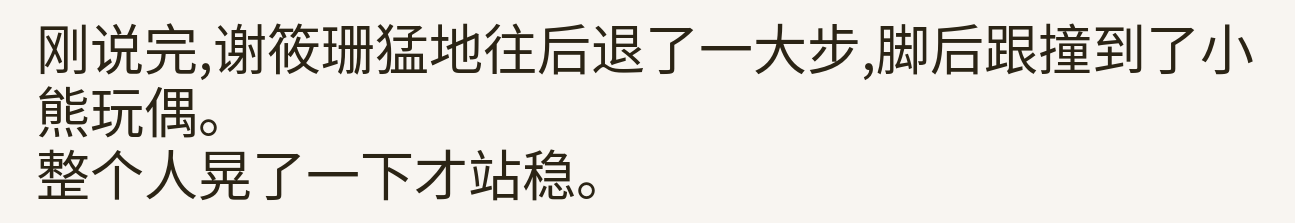刚说完,谢筱珊猛地往后退了一大步,脚后跟撞到了小熊玩偶。
整个人晃了一下才站稳。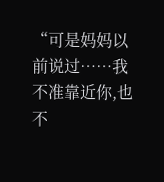“可是妈妈以前说过……我不准靠近你,也不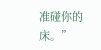准碰你的床。”